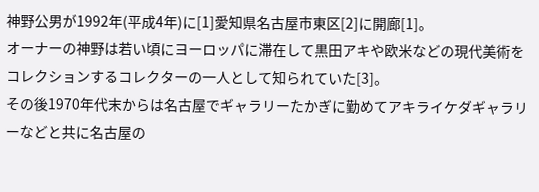神野公男が1992年(平成4年)に[1]愛知県名古屋市東区[2]に開廊[1]。
オーナーの神野は若い頃にヨーロッパに滞在して黒田アキや欧米などの現代美術をコレクションするコレクターの一人として知られていた[3]。
その後1970年代末からは名古屋でギャラリーたかぎに勤めてアキライケダギャラリーなどと共に名古屋の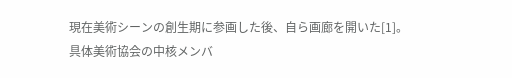現在美術シーンの創生期に参画した後、自ら画廊を開いた[1]。
具体美術協会の中核メンバ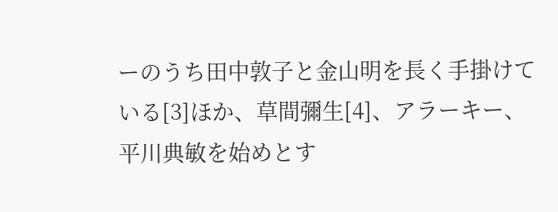ーのうち田中敦子と金山明を長く手掛けている[3]ほか、草間彌生[4]、アラーキー、平川典敏を始めとす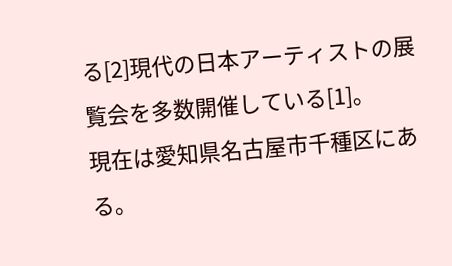る[2]現代の日本アーティストの展覧会を多数開催している[1]。
現在は愛知県名古屋市千種区にある。